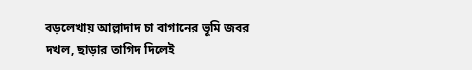বড়লেখায় আল্লাদাদ চা বাগানের ভূমি জবর দখল, ছাড়ার তাগিদ দিলেই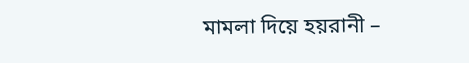মামলা দিয়ে হয়রানী –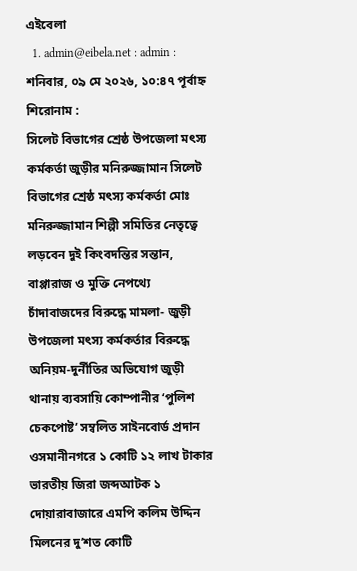এইবেলা
  1. admin@eibela.net : admin :
শনিবার, ০৯ মে ২০২৬, ১০:৪৭ পূর্বাহ্ন
শিরোনাম :
সিলেট বিভাগের শ্রেষ্ঠ উপজেলা মৎস্য কর্মকর্তা জুড়ীর মনিরুজ্জামান সিলেট বিভাগের শ্রেষ্ঠ মৎস্য কর্মকর্তা মোঃ মনিরুজ্জামান শিল্পী সমিতির নেতৃত্বে লড়বেন দুই কিংবদন্তির সন্তান, বাপ্পারাজ ও মুক্তি নেপথ্যে চাঁদাবাজদের বিরুদ্ধে মামলা- জুড়ী উপজেলা মৎস্য কর্মকর্তার বিরুদ্ধে অনিয়ম-দুর্নীতির অভিযোগ জুড়ী থানায় ব্যবসায়ি কোম্পানীর ‘পুলিশ চেকপোষ্ট’ সম্বলিত সাইনবোর্ড প্রদান ওসমানীনগরে ১ কোটি ১২ লাখ টাকার ভারতীয় জিরা জব্দআটক ১ দোয়ারাবাজারে এমপি কলিম উদ্দিন মিলনের দু’শত কোটি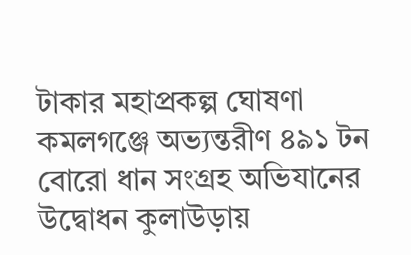টাকার মহাপ্রকল্প ঘোষণা কমলগঞ্জে অভ্যন্তরীণ ৪৯১ টন বোরো ধান সংগ্রহ অভিযানের উদ্বোধন কুলাউড়ায়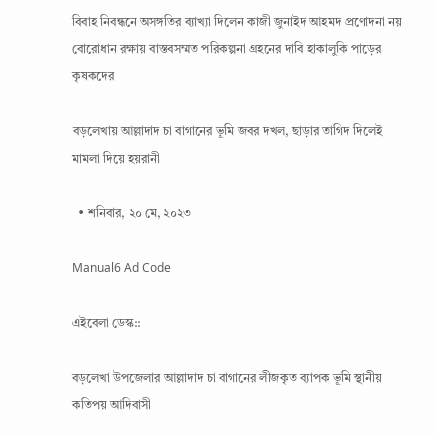বিবাহ নিবন্ধনে অসঙ্গতির ব্যাখ্যা দিলেন কাজী জুনাইদ আহমদ প্রণোদনা নয় বোরোধান রক্ষায় বাস্তবসম্মত পরিকল্পনা গ্রহনের দাবি হাকালুকি পাড়ের কৃষকদের

বড়লেখায় আল্লাদাদ চা বাগানের ভূমি জবর দখল, ছাড়ার তাগিদ দিলেই মামলা দিয়ে হয়রানী

  • শনিবার, ২০ মে, ২০২৩

Manual6 Ad Code

এইবেলা ডেস্ক::

বড়লেখা উপজেলার আল্লাদাদ চা বাগানের লীজকৃত ব্যাপক ভূমি স্থানীয় কতিপয় আদিবাসী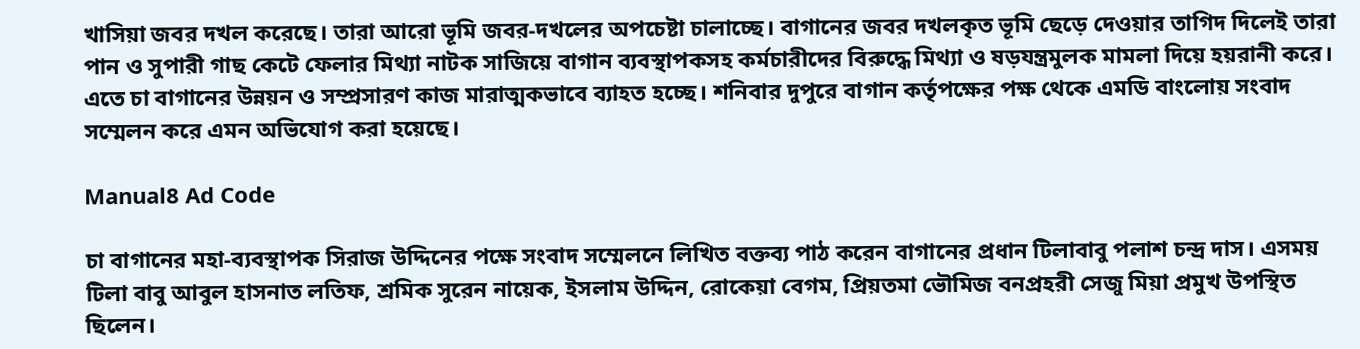খাসিয়া জবর দখল করেছে। তারা আরো ভূমি জবর-দখলের অপচেষ্টা চালাচ্ছে। বাগানের জবর দখলকৃত ভূমি ছেড়ে দেওয়ার তাগিদ দিলেই তারা পান ও সুপারী গাছ কেটে ফেলার মিথ্যা নাটক সাজিয়ে বাগান ব্যবস্থাপকসহ কর্মচারীদের বিরুদ্ধে মিথ্যা ও ষড়যন্ত্রমুলক মামলা দিয়ে হয়রানী করে। এতে চা বাগানের উন্নয়ন ও সম্প্রসারণ কাজ মারাত্মকভাবে ব্যাহত হচ্ছে। শনিবার দুপুরে বাগান কর্তৃপক্ষের পক্ষ থেকে এমডি বাংলোয় সংবাদ সম্মেলন করে এমন অভিযোগ করা হয়েছে।

Manual8 Ad Code

চা বাগানের মহা-ব্যবস্থাপক সিরাজ উদ্দিনের পক্ষে সংবাদ সম্মেলনে লিখিত বক্তব্য পাঠ করেন বাগানের প্রধান টিলাবাবু পলাশ চন্দ্র দাস। এসময় টিলা বাবু আবুল হাসনাত লতিফ, শ্রমিক সুরেন নায়েক, ইসলাম উদ্দিন, রোকেয়া বেগম, প্রিয়তমা ভৌমিজ বনপ্রহরী সেজু মিয়া প্রমুখ উপস্থিত ছিলেন।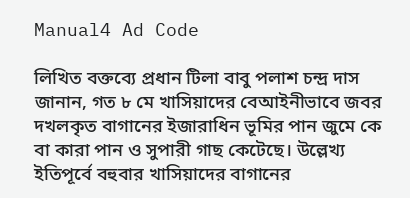Manual4 Ad Code

লিখিত বক্তব্যে প্রধান টিলা বাবু পলাশ চন্দ্র দাস জানান, গত ৮ মে খাসিয়াদের বেআইনীভাবে জবর দখলকৃত বাগানের ইজারাধিন ভূমির পান জুমে কে বা কারা পান ও সুপারী গাছ কেটেছে। উল্লেখ্য ইতিপূর্বে বহুবার খাসিয়াদের বাগানের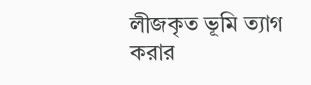লীজকৃত ভূমি ত্যাগ করার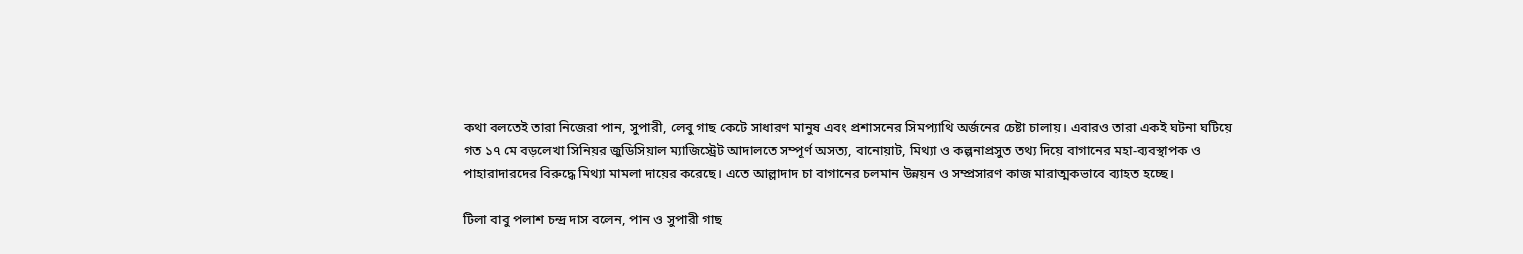কথা বলতেই তারা নিজেরা পান, সুপারী, লেবু গাছ কেটে সাধারণ মানুষ এবং প্রশাসনের সিমপ্যাথি অর্জনের চেষ্টা চালায়। এবারও তারা একই ঘটনা ঘটিয়ে গত ১৭ মে বড়লেখা সিনিয়র জুডিসিয়াল ম্যাজিস্ট্রেট আদালতে সম্পূর্ণ অসত্য, বানোয়াট, মিথ্যা ও কল্পনাপ্রসুত তথ্য দিয়ে বাগানের মহা-ব্যবস্থাপক ও পাহারাদারদের বিরুদ্ধে মিথ্যা মামলা দায়ের করেছে। এতে আল্লাদাদ চা বাগানের চলমান উন্নয়ন ও সম্প্রসারণ কাজ মারাত্মকভাবে ব্যাহত হচ্ছে।

টিলা বাবু পলাশ চন্দ্র দাস বলেন, পান ও সুপারী গাছ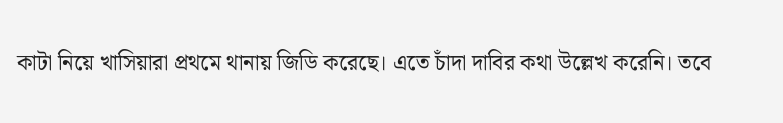কাটা নিয়ে খাসিয়ারা প্রথমে থানায় জিডি করেছে। এতে চাঁদা দাবির কথা উল্লেখ করেনি। তবে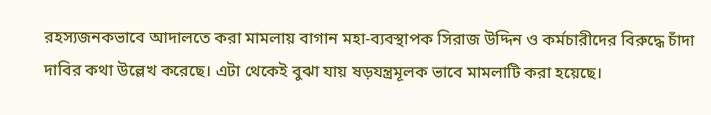রহস্যজনকভাবে আদালতে করা মামলায় বাগান মহা-ব্যবস্থাপক সিরাজ উদ্দিন ও কর্মচারীদের বিরুদ্ধে চাঁদা দাবির কথা উল্লেখ করেছে। এটা থেকেই বুঝা যায় ষড়যন্ত্রমূলক ভাবে মামলাটি করা হয়েছে।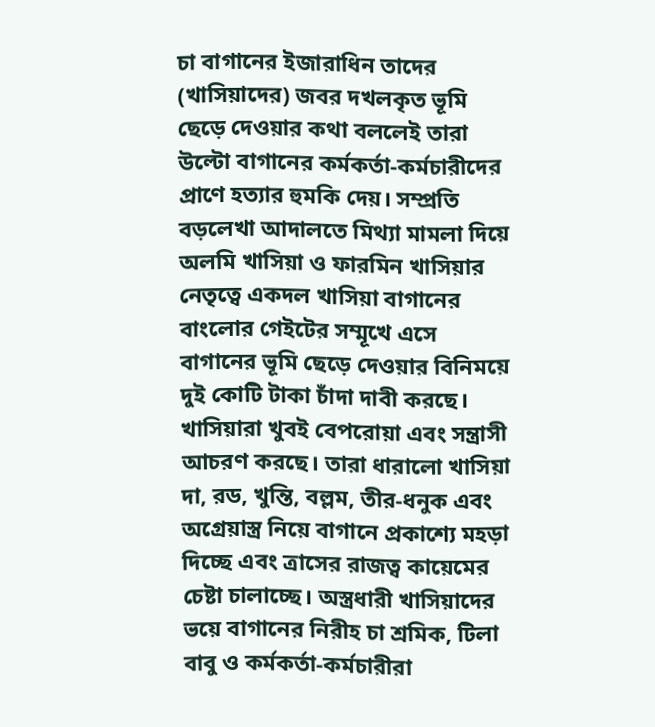চা বাগানের ইজারাধিন তাদের (খাসিয়াদের) জবর দখলকৃত ভূমি ছেড়ে দেওয়ার কথা বললেই তারা উল্টো বাগানের কর্মকর্তা-কর্মচারীদের প্রাণে হত্যার হুমকি দেয়। সম্প্রতি বড়লেখা আদালতে মিথ্যা মামলা দিয়ে অলমি খাসিয়া ও ফারমিন খাসিয়ার নেতৃত্বে একদল খাসিয়া বাগানের বাংলোর গেইটের সম্মূখে এসে বাগানের ভূমি ছেড়ে দেওয়ার বিনিময়ে দুই কোটি টাকা চাঁদা দাবী করছে। খাসিয়ারা খুবই বেপরোয়া এবং সন্ত্রাসী আচরণ করছে। তারা ধারালো খাসিয়া দা, রড, খুন্তি, বল্লম, তীর-ধনুক এবং অগ্রেয়াস্ত্র নিয়ে বাগানে প্রকাশ্যে মহড়া দিচ্ছে এবং ত্রাসের রাজত্ব কায়েমের চেষ্টা চালাচ্ছে। অস্ত্রধারী খাসিয়াদের ভয়ে বাগানের নিরীহ চা শ্রমিক, টিলা বাবু ও কর্মকর্তা-কর্মচারীরা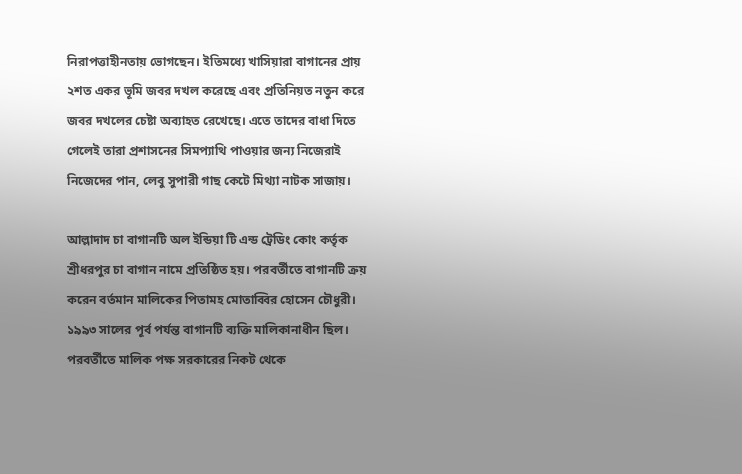নিরাপত্তাহীনতায় ভোগছেন। ইতিমধ্যে খাসিয়ারা বাগানের প্রায় ২শত একর ভূমি জবর দখল করেছে এবং প্রতিনিয়ত নতুন করে জবর দখলের চেষ্টা অব্যাহত রেখেছে। এতে তাদের বাধা দিতে গেলেই তারা প্রশাসনের সিমপ্যাথি পাওয়ার জন্য নিজেরাই নিজেদের পান, লেবু সুপারী গাছ কেটে মিথ্যা নাটক সাজায়।

আল্লাদাদ চা বাগানটি অল ইন্ডিয়া টি এন্ড ট্রেডিং কোং কর্তৃক শ্রীধরপুর চা বাগান নামে প্রতিষ্ঠিত হয়। পরবর্তীতে বাগানটি ক্রয় করেন বর্তমান মালিকের পিতামহ মোতাব্বির হোসেন চৌধুরী। ১৯৯৩ সালের পূর্ব পর্যন্ত বাগানটি ব্যক্তি মালিকানাধীন ছিল। পরবর্তীতে মালিক পক্ষ সরকারের নিকট থেকে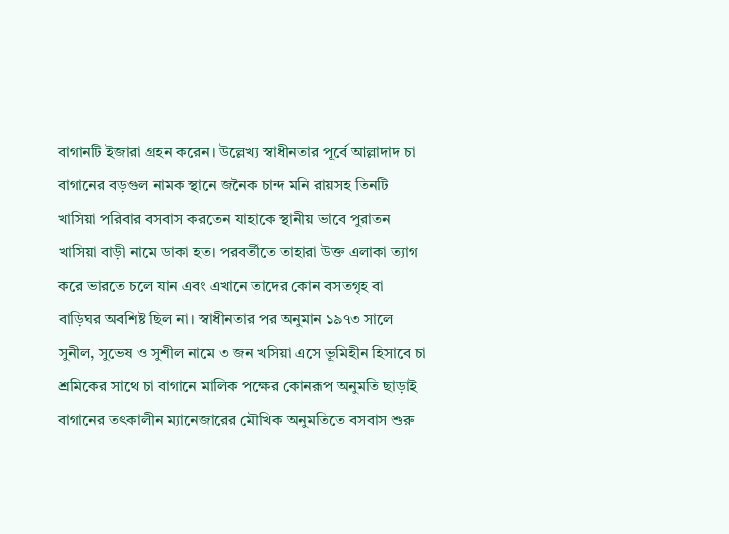বাগানটি ইজারা গ্রহন করেন। উল্লেখ্য স্বাধীনতার পূর্বে আল্লাদাদ চা বাগানের বড়গুল নামক স্থানে জনৈক চান্দ মনি রায়সহ তিনটি খাসিয়া পরিবার বসবাস করতেন যাহাকে স্থানীয় ভাবে পুরাতন খাসিয়া বাড়ী নামে ডাকা হত। পরবর্তীতে তাহারা উক্ত এলাকা ত্যাগ করে ভারতে চলে যান এবং এখানে তাদের কোন বসতগৃহ বা বাড়িঘর অবশিষ্ট ছিল না। স্বাধীনতার পর অনুমান ১৯৭৩ সালে সুনীল, সুভেষ ও সুশীল নামে ৩ জন খসিয়া এসে ভূমিহীন হিসাবে চা শ্রমিকের সাথে চা বাগানে মালিক পক্ষের কোনরূপ অনুমতি ছাড়াই বাগানের তৎকালীন ম্যানেজারের মৌখিক অনুমতিতে বসবাস শুরু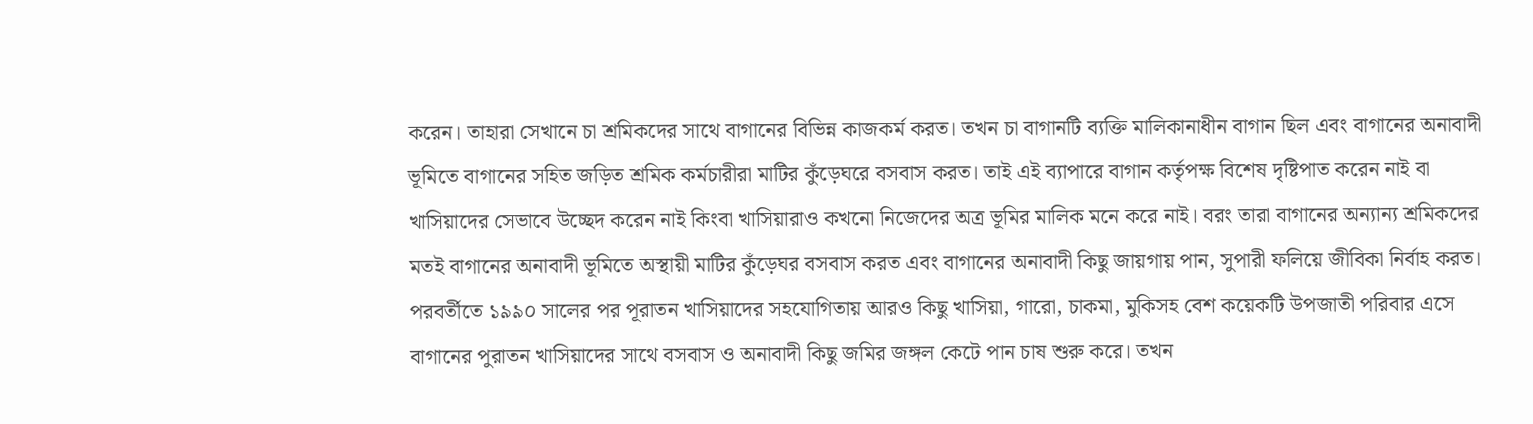করেন। তাহারা সেখানে চা শ্রমিকদের সাথে বাগানের বিভিন্ন কাজকর্ম করত। তখন চা বাগানটি ব্যক্তি মালিকানাধীন বাগান ছিল এবং বাগানের অনাবাদী ভূমিতে বাগানের সহিত জড়িত শ্রমিক কর্মচারীরা মাটির কুঁড়েঘরে বসবাস করত। তাই এই ব্যাপারে বাগান কর্তৃপক্ষ বিশেষ দৃষ্টিপাত করেন নাই বা খাসিয়াদের সেভাবে উচ্ছেদ করেন নাই কিংবা খাসিয়ারাও কখনো নিজেদের অত্র ভূমির মালিক মনে করে নাই। বরং তারা বাগানের অন্যান্য শ্রমিকদের মতই বাগানের অনাবাদী ভূমিতে অস্থায়ী মাটির কুঁড়েঘর বসবাস করত এবং বাগানের অনাবাদী কিছু জায়গায় পান, সুপারী ফলিয়ে জীবিকা নির্বাহ করত। পরবর্তীতে ১৯৯০ সালের পর পূরাতন খাসিয়াদের সহযোগিতায় আরও কিছু খাসিয়া, গারো, চাকমা, মুকিসহ বেশ কয়েকটি উপজাতী পরিবার এসে বাগানের পুরাতন খাসিয়াদের সাথে বসবাস ও অনাবাদী কিছু জমির জঙ্গল কেটে পান চাষ শুরু করে। তখন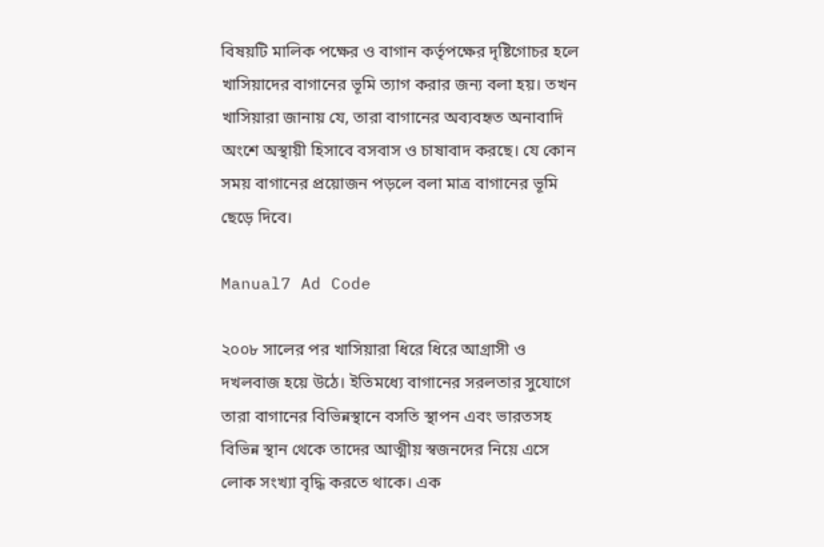বিষয়টি মালিক পক্ষের ও বাগান কর্তৃপক্ষের দৃষ্টিগোচর হলে খাসিয়াদের বাগানের ভূমি ত্যাগ করার জন্য বলা হয়। তখন খাসিয়ারা জানায় যে, তারা বাগানের অব্যবহৃত অনাবাদি অংশে অস্থায়ী হিসাবে বসবাস ও চাষাবাদ করছে। যে কোন সময় বাগানের প্রয়োজন পড়লে বলা মাত্র বাগানের ভূমি ছেড়ে দিবে।

Manual7 Ad Code

২০০৮ সালের পর খাসিয়ারা ধিরে ধিরে আগ্রাসী ও দখলবাজ হয়ে উঠে। ইতিমধ্যে বাগানের সরলতার সুযোগে তারা বাগানের বিভিন্নস্থানে বসতি স্থাপন এবং ভারতসহ বিভিন্ন স্থান থেকে তাদের আত্মীয় স্বজনদের নিয়ে এসে লোক সংখ্যা বৃদ্ধি করতে থাকে। এক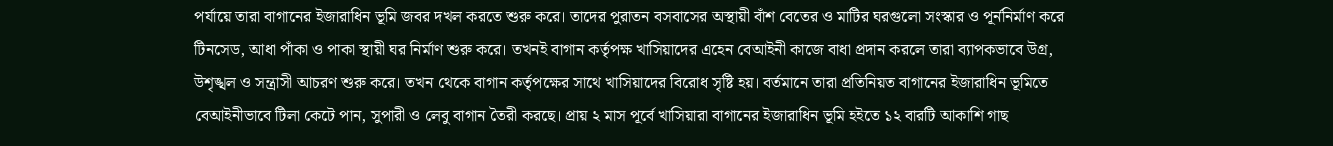পর্যায়ে তারা বাগানের ইজারাধিন ভূমি জবর দখল করতে শুরু করে। তাদের পুরাতন বসবাসের অস্থায়ী বাঁশ বেতের ও মাটির ঘরগুলো সংস্কার ও পূর্ননির্মাণ করে টিনসেড, আধা পাঁকা ও পাকা স্থায়ী ঘর নির্মাণ শুরু করে। তখনই বাগান কর্তৃপক্ষ খাসিয়াদের এহেন বেআইনী কাজে বাধা প্রদান করলে তারা ব্যাপকভাবে উগ্র, উশৃঙ্খল ও সন্ত্রাসী আচরণ শুরু করে। তখন থেকে বাগান কর্তৃপক্ষের সাথে খাসিয়াদের বিরোধ সৃষ্টি হয়। বর্তমানে তারা প্রতিনিয়ত বাগানের ইজারাধিন ভূমিতে বেআইনীভাবে টিলা কেটে পান, সুপারী ও লেবু বাগান তৈরী করছে। প্রায় ২ মাস পূর্বে খাসিয়ারা বাগানের ইজারাধিন ভূমি হইতে ১২ বারটি আকাশি গাছ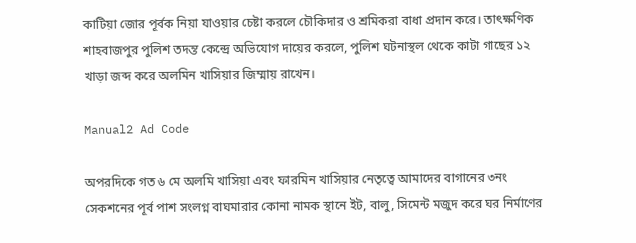কাটিয়া জোর পূর্বক নিয়া যাওয়ার চেষ্টা করলে চৌকিদার ও শ্রমিকরা বাধা প্রদান করে। তাৎক্ষণিক শাহবাজপুর পুলিশ তদন্ত কেন্দ্রে অভিযোগ দায়ের করলে, পুলিশ ঘটনাস্থল থেকে কাটা গাছের ১২ খাড়া জব্দ করে অলমিন খাসিয়ার জিম্মায় রাখেন।

Manual2 Ad Code

অপরদিকে গত ৬ মে অলমি খাসিয়া এবং ফারমিন খাসিয়ার নেতৃত্বে আমাদের বাগানের ৩নং সেকশনের পূর্ব পাশ সংলগ্ন বাঘমারার কোনা নামক স্থানে ইট, বালু, সিমেন্ট মজুদ করে ঘর নির্মাণের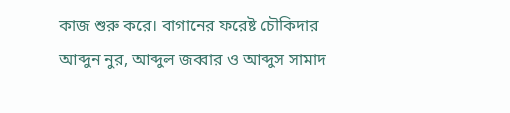কাজ শুরু করে। বাগানের ফরেষ্ট চৌকিদার আব্দুন নুর, আব্দুল জব্বার ও আব্দুস সামাদ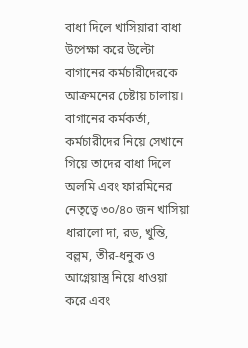বাধা দিলে খাসিয়ারা বাধা উপেক্ষা করে উল্টো বাগানের কর্মচারীদেরকে আক্রমনের চেষ্টায় চালায়। বাগানের কর্মকর্তা, কর্মচারীদের নিয়ে সেখানে গিয়ে তাদের বাধা দিলে অলমি এবং ফারমিনের নেতৃত্বে ৩০/৪০ জন খাসিয়া ধারালো দা, রড, খুন্তি, বল্লম, তীর-ধনুক ও আগ্নেয়াস্ত্র নিয়ে ধাওয়া করে এবং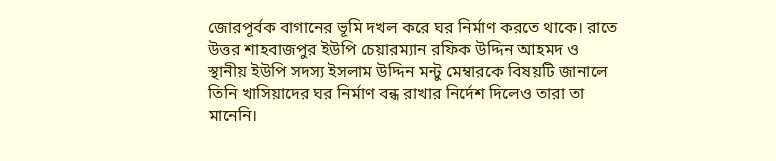জোরপূর্বক বাগানের ভূমি দখল করে ঘর নির্মাণ করতে থাকে। রাতে উত্তর শাহবাজপুর ইউপি চেয়ারম্যান রফিক উদ্দিন আহমদ ও স্থানীয় ইউপি সদস্য ইসলাম উদ্দিন মন্টু মেম্বারকে বিষয়টি জানালে তিনি খাসিয়াদের ঘর নির্মাণ বন্ধ রাখার নির্দেশ দিলেও তারা তা মানেনি।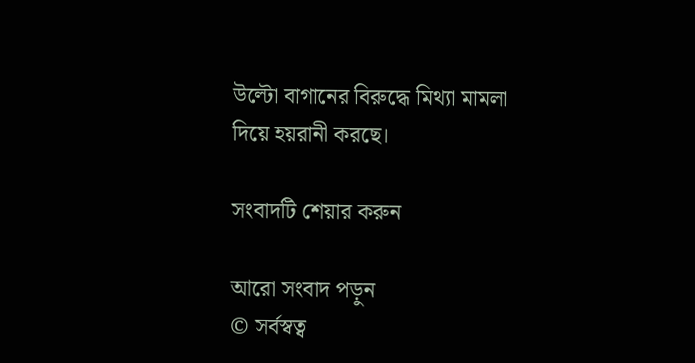উল্টো বাগানের বিরুদ্ধে মিথ্যা মামলা দিয়ে হয়রানী করছে।

সংবাদটি শেয়ার করুন

আরো সংবাদ পড়ুন
© সর্বস্বত্ব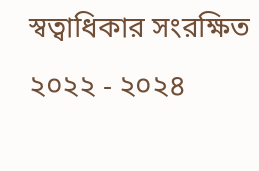স্বত্বাধিকার সংরক্ষিত ২০২২ - ২০২৪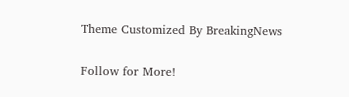Theme Customized By BreakingNews

Follow for More!